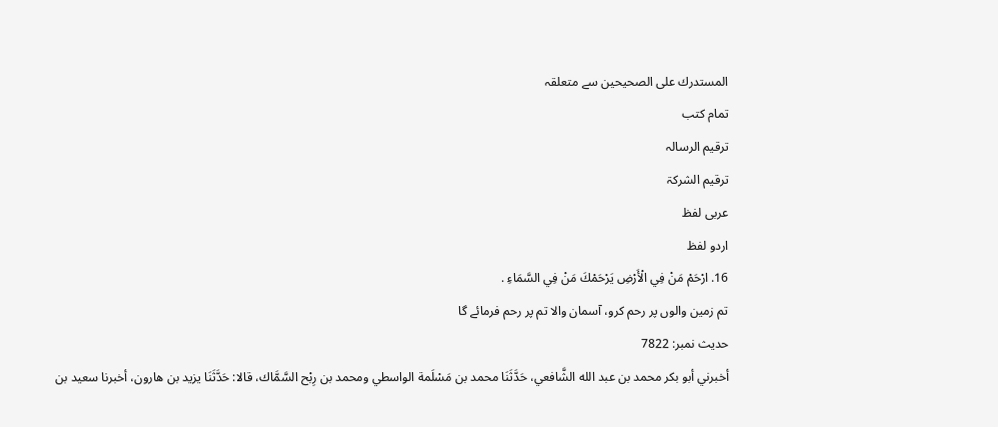المستدرك على الصحيحين سے متعلقہ
تمام کتب
ترقیم الرسالہ
ترقيم الشرکۃ
عربی لفظ
اردو لفظ
16. ارْحَمْ مَنْ فِي الْأَرْضِ يَرْحَمْكَ مَنْ فِي السَّمَاءِ .
تم زمین والوں پر رحم کرو، آسمان والا تم پر رحم فرمائے گا
حدیث نمبر: 7822
أخبرني أبو بكر محمد بن عبد الله الشَّافعي، حَدَّثَنَا محمد بن مَسْلَمة الواسطي ومحمد بن رِبْح السَّمَّاك، قالا: حَدَّثَنَا يزيد بن هارون، أخبرنا سعيد بن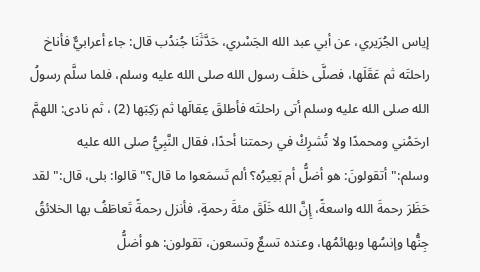إياس الجُرَيري، عن أبي عبد الله الجَسْري، حَدَّثَنَا جُندُب قال: جاء أعرابيٌّ فأناخ راحلتَه ثم عَقَلَها، فصلَّى خلفَ رسول الله صلى الله عليه وسلم، فلما سلَّم رسولُ الله صلى الله عليه وسلم أتى راحلتَه فأطلقَ عِقالَها ثم رَكِبَها (2) ، ثم نادى: اللهمَّ ارحَمْني ومحمدًا ولا تُشرِكْ في رحمتنا أحدًا، فقال النَّبِيُّ صلى الله عليه وسلم:"أتقولونَ: هو أضلُّ أم بَعِيرُه؟ ألم تَسمَعوا ما قال؟" قالوا: بلى، قال:"لقد حَظَرَ رحمةَ الله واسعةً، إِنَّ الله خَلَقَ مئةَ رحمةٍ، فأنزل رحمةً تَعاطَفُ بها الخلائقُ جِنُّها وإنسُها وبهائمُها، وعنده تسعٌ وتسعون، تقولون: هو أضلُّ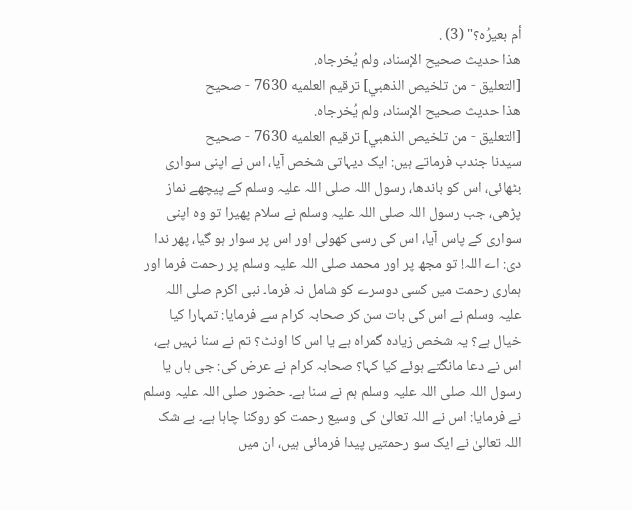أم بعيرُه؟" (3) .
هذا حديث صحيح الإسناد، ولم يُخرجاه.
[التعليق - من تلخيص الذهبي] ترقيم العلميه 7630 - صحيح
هذا حديث صحيح الإسناد، ولم يُخرجاه.
[التعليق - من تلخيص الذهبي] ترقيم العلميه 7630 - صحيح
سیدنا جندب فرماتے ہیں: ایک دیہاتی شخص آیا، اس نے اپنی سواری بٹھائی، اس کو باندھا، رسول اللہ صلی اللہ علیہ وسلم کے پیچھے نماز پڑھی، جب رسول اللہ صلی اللہ علیہ وسلم نے سلام پھیرا تو وہ اپنی سواری کے پاس آیا، اس کی رسی کھولی اور اس پر سوار ہو گیا، پھر ندا دی: اے اللہ! تو مجھ پر اور محمد صلی اللہ علیہ وسلم پر رحمت فرما اور ہماری رحمت میں کسی دوسرے کو شامل نہ فرما۔ نبی اکرم صلی اللہ علیہ وسلم نے اس کی بات سن کر صحابہ کرام سے فرمایا: تمہارا کیا خیال ہے؟ یہ شخص زیادہ گمراہ ہے یا اس کا اونٹ؟ تم نے سنا نہیں ہے، اس نے دعا مانگتے ہوئے کیا کہا؟ صحابہ کرام نے عرض کی: جی ہاں یا رسول اللہ صلی اللہ علیہ وسلم ہم نے سنا ہے۔ حضور صلی اللہ علیہ وسلم نے فرمایا: اس نے اللہ تعالیٰ کی وسیع رحمت کو روکنا چاہا ہے۔ بے شک اللہ تعالیٰ نے ایک سو رحمتیں پیدا فرمائی ہیں، ان میں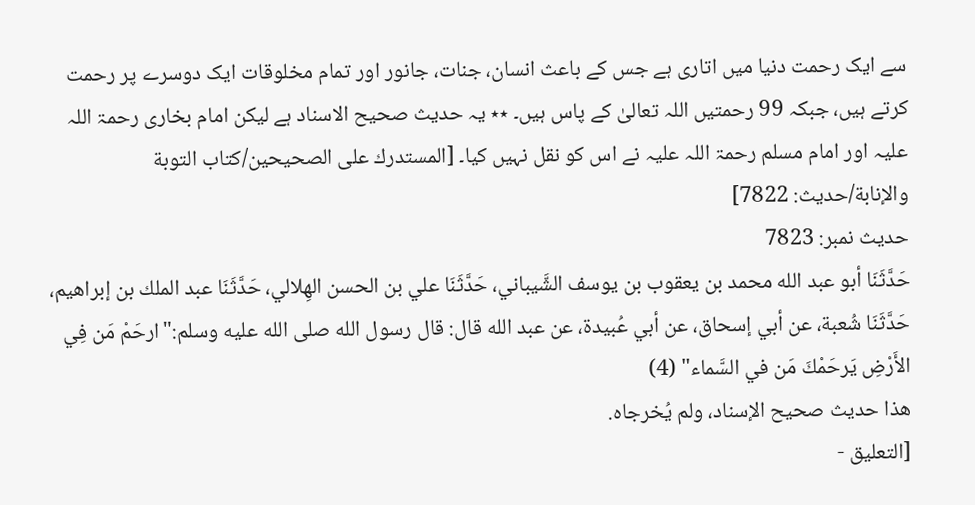سے ایک رحمت دنیا میں اتاری ہے جس کے باعث انسان، جنات، جانور اور تمام مخلوقات ایک دوسرے پر رحمت کرتے ہیں، جبکہ 99 رحمتیں اللہ تعالیٰ کے پاس ہیں۔ ٭٭ یہ حدیث صحیح الاسناد ہے لیکن امام بخاری رحمۃ اللہ علیہ اور امام مسلم رحمۃ اللہ علیہ نے اس کو نقل نہیں کیا۔ [المستدرك على الصحيحين/كتاب التوبة والإنابة/حدیث: 7822]
حدیث نمبر: 7823
حَدَّثَنَا أبو عبد الله محمد بن يعقوب بن يوسف الشَّيباني، حَدَّثَنَا علي بن الحسن الهِلالي، حَدَّثَنَا عبد الملك بن إبراهيم، حَدَّثَنَا شُعبة، عن أبي إسحاق، عن أبي عُبيدة، عن عبد الله قال: قال رسول الله صلى الله عليه وسلم:"ارحَمْ مَن فِي الأَرْضِ يَرحَمْكَ مَن في السَّماء" (4)
هذا حديث صحيح الإسناد، ولم يُخرجاه.
[التعليق -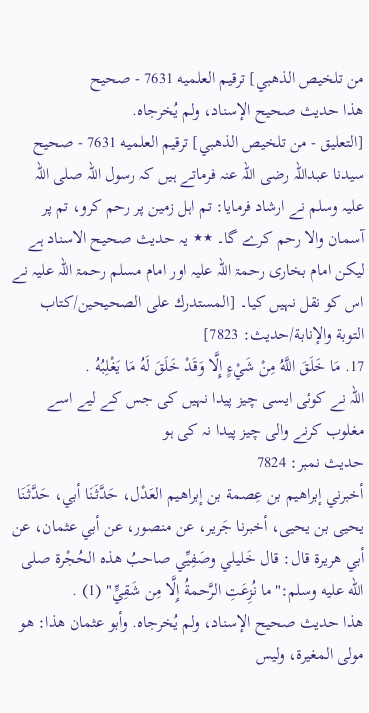من تلخيص الذهبي] ترقيم العلميه 7631 - صحيح
هذا حديث صحيح الإسناد، ولم يُخرجاه.
[التعليق - من تلخيص الذهبي] ترقيم العلميه 7631 - صحيح
سیدنا عبداللہ رضی اللہ عنہ فرماتے ہیں کہ رسول اللہ صلی اللہ علیہ وسلم نے ارشاد فرمایا: تم اہل زمین پر رحم کرو، تم پر آسمان والا رحم کرے گا۔ ٭٭ یہ حدیث صحیح الاسناد ہے لیکن امام بخاری رحمۃ اللہ علیہ اور امام مسلم رحمۃ اللہ علیہ نے اس کو نقل نہیں کیا۔ [المستدرك على الصحيحين/كتاب التوبة والإنابة/حدیث: 7823]
17. مَا خَلَقَ اللَّهُ مِنْ شَيْءٍ إِلَّا وَقَدْ خَلَقَ لَهُ مَا يَغْلِبُهُ .
اللہ نے کوئی ایسی چیز پیدا نہیں کی جس کے لیے اسے مغلوب کرنے والی چیز پیدا نہ کی ہو
حدیث نمبر: 7824
أخبرني إبراهيم بن عِصمة بن إبراهيم العَدْل، حَدَّثَنَا أبي، حَدَّثَنَا يحيى بن يحيى، أخبرنا جَرير، عن منصور، عن أبي عثمان، عن أبي هريرة قال: قال خَليلي وصَفِيِّي صاحبُ هذه الحُجْرة صلى الله عليه وسلم:"ما نُزِعَتِ الرَّحمةُ إِلَّا مِن شَقِيٍّ" (1) .
هذا حديث صحيح الإسناد، ولم يُخرجاه. وأبو عثمان هذا: هو مولى المغيرة، وليس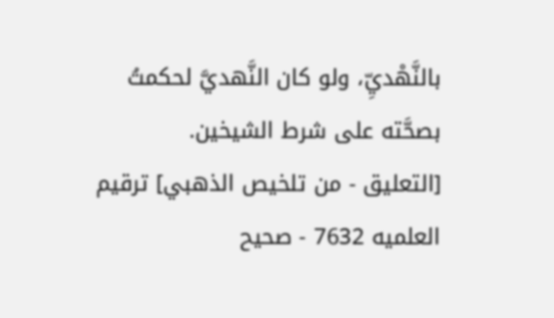بالنَّهْديِّ، ولو كان النَّهديَّ لحكمتُ بصحَّته على شرط الشيخين.
[التعليق - من تلخيص الذهبي] ترقيم العلميه 7632 - صحيح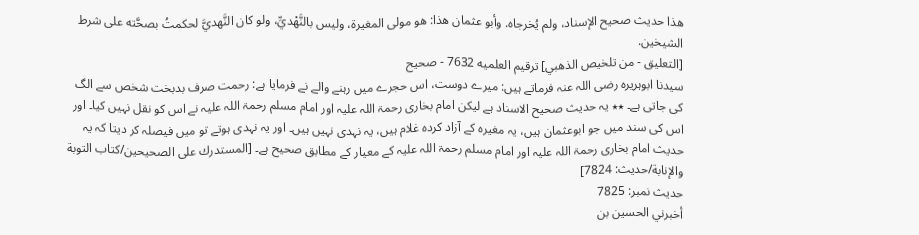هذا حديث صحيح الإسناد، ولم يُخرجاه. وأبو عثمان هذا: هو مولى المغيرة، وليس بالنَّهْديِّ، ولو كان النَّهديَّ لحكمتُ بصحَّته على شرط الشيخين.
[التعليق - من تلخيص الذهبي] ترقيم العلميه 7632 - صحيح
سیدنا ابوہریرہ رضی اللہ عنہ فرماتے ہیں: میرے دوست، اس حجرے میں رہنے والے نے فرمایا ہے: رحمت صرف بدبخت شخص سے الگ کی جاتی ہے۔ ٭٭ یہ حدیث صحیح الاسناد ہے لیکن امام بخاری رحمۃ اللہ علیہ اور امام مسلم رحمۃ اللہ علیہ نے اس کو نقل نہیں کیا۔ اور اس کی سند میں جو ابوعثمان ہیں، یہ مغیرہ کے آزاد کردہ غلام ہیں، یہ نہدی نہیں ہیں۔ اور یہ نہدی ہوتے تو میں فیصلہ کر دیتا کہ یہ حدیث امام بخاری رحمۃ اللہ علیہ اور امام مسلم رحمۃ اللہ علیہ کے معیار کے مطابق صحیح ہے۔ [المستدرك على الصحيحين/كتاب التوبة والإنابة/حدیث: 7824]
حدیث نمبر: 7825
أخبرني الحسين بن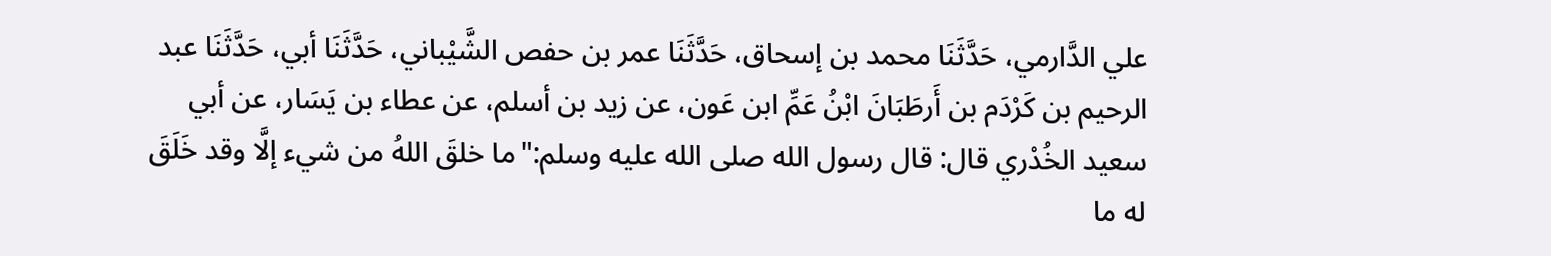علي الدَّارمي، حَدَّثَنَا محمد بن إسحاق، حَدَّثَنَا عمر بن حفص الشَّيْباني، حَدَّثَنَا أبي، حَدَّثَنَا عبد الرحيم بن كَرْدَم بن أَرطَبَانَ ابْنُ عَمِّ ابن عَون، عن زيد بن أسلم، عن عطاء بن يَسَار، عن أبي سعيد الخُدْري قال: قال رسول الله صلى الله عليه وسلم:"ما خلقَ اللهُ من شيء إلَّا وقد خَلَقَ له ما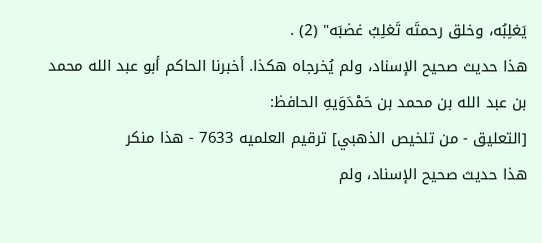يَغلِبُه، وخلق رحمتَه تَغلِبُ غضبَه" (2) .
هذا حديث صحيح الإسناد، ولم يُخرجاه هكذا. أخبرنا الحاكم أبو عبد الله محمد بن عبد الله بن محمد بن حَمْدَوَيهِ الحافظ:
[التعليق - من تلخيص الذهبي] ترقيم العلميه 7633 - هذا منكر
هذا حديث صحيح الإسناد، ولم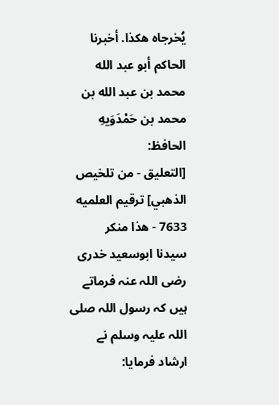يُخرجاه هكذا. أخبرنا الحاكم أبو عبد الله محمد بن عبد الله بن محمد بن حَمْدَوَيهِ الحافظ:
[التعليق - من تلخيص الذهبي] ترقيم العلميه 7633 - هذا منكر
سیدنا ابوسعید خدری رضی اللہ عنہ فرماتے ہیں کہ رسول اللہ صلی اللہ علیہ وسلم نے ارشاد فرمایا: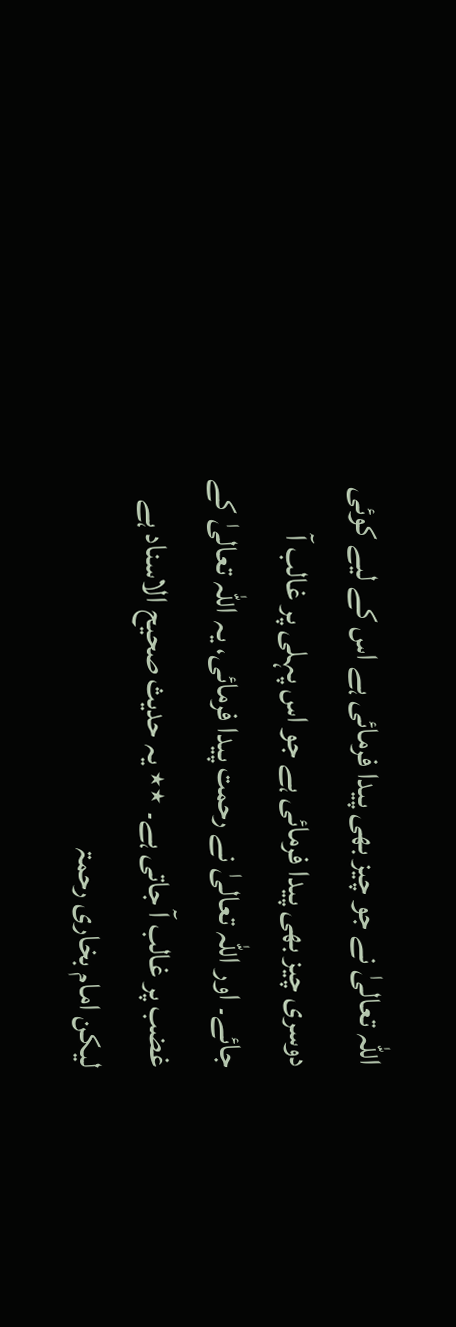اللہ تعالیٰ نے جو چیز بھی پیدا فرمائی ہے اس کے لیے کوئی دوسری چیز بھی پیدا فرمائی ہے جو اس پہلی پر غالب آ جائے۔ اور اللہ تعالیٰ نے رحمت پیدا فرمائی، یہ اللہ تعالیٰ کے غضب پر غالب آ جاتی ہے۔ ٭٭ یہ حدیث صحیح الاسناد ہے لیکن امام بخاری رحمۃ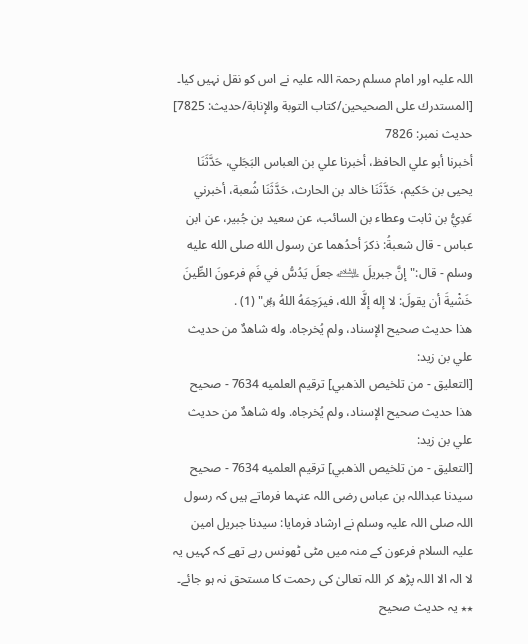اللہ علیہ اور امام مسلم رحمۃ اللہ علیہ نے اس کو نقل نہیں کیا۔ [المستدرك على الصحيحين/كتاب التوبة والإنابة/حدیث: 7825]
حدیث نمبر: 7826
أخبرنا أبو علي الحافظ، أخبرنا علي بن العباس البَجَلي، حَدَّثَنَا يحيى بن حَكيم، حَدَّثَنَا خالد بن الحارث، حَدَّثَنَا شُعبة، أخبرني عَدِيُّ بن ثابت وعطاء بن السائب، عن سعيد بن جُبير، عن ابن عباس - قال شعبةُ: ذكرَ أحدُهما عن رسول الله صلى الله عليه وسلم - قال:"إنَّ جبريلَ ﵇ جعلَ يَدُسُّ في فَمِ فرعونَ الطِّينَ خَشْيةَ أن يقولَ: لا إله إلَّا الله، فيرَحِمَهُ اللهُ ﷿" (1) .
هذا حديث صحيح الإسناد، ولم يُخرجاه. وله شاهدٌ من حديث علي بن زيد:
[التعليق - من تلخيص الذهبي] ترقيم العلميه 7634 - صحيح
هذا حديث صحيح الإسناد، ولم يُخرجاه. وله شاهدٌ من حديث علي بن زيد:
[التعليق - من تلخيص الذهبي] ترقيم العلميه 7634 - صحيح
سیدنا عبداللہ بن عباس رضی اللہ عنہما فرماتے ہیں کہ رسول اللہ صلی اللہ علیہ وسلم نے ارشاد فرمایا: سیدنا جبریل امین علیہ السلام فرعون کے منہ میں مٹی ٹھونس رہے تھے کہ کہیں یہ لا الہ الا اللہ پڑھ کر اللہ تعالیٰ کی رحمت کا مستحق نہ ہو جائے۔ ٭٭ یہ حدیث صحیح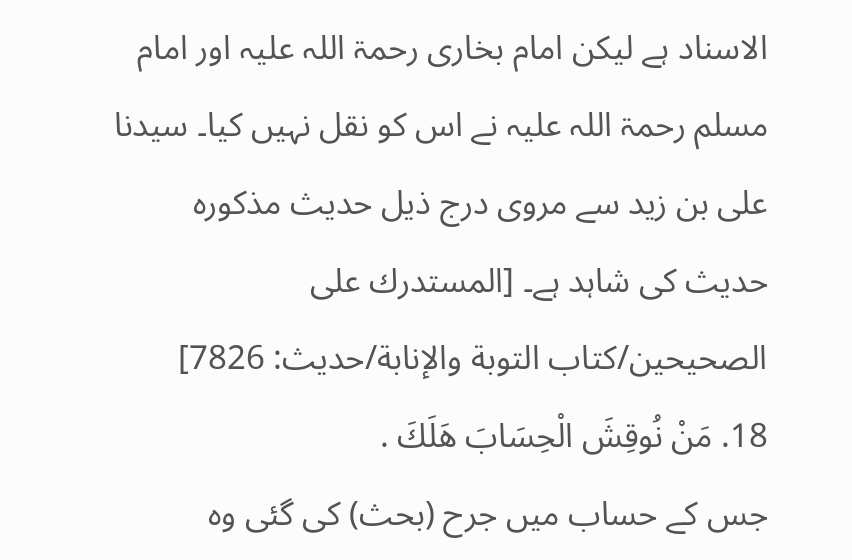الاسناد ہے لیکن امام بخاری رحمۃ اللہ علیہ اور امام مسلم رحمۃ اللہ علیہ نے اس کو نقل نہیں کیا۔ سیدنا علی بن زید سے مروی درج ذیل حدیث مذکورہ حدیث کی شاہد ہے۔ [المستدرك على الصحيحين/كتاب التوبة والإنابة/حدیث: 7826]
18. مَنْ نُوقِشَ الْحِسَابَ هَلَكَ .
جس کے حساب میں جرح (بحث) کی گئی وہ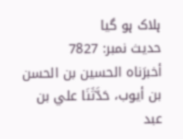ہلاک ہو گیا
حدیث نمبر: 7827
أخبرَناه الحسين بن الحسن بن أيوب، حَدَّثَنَا علي بن عبد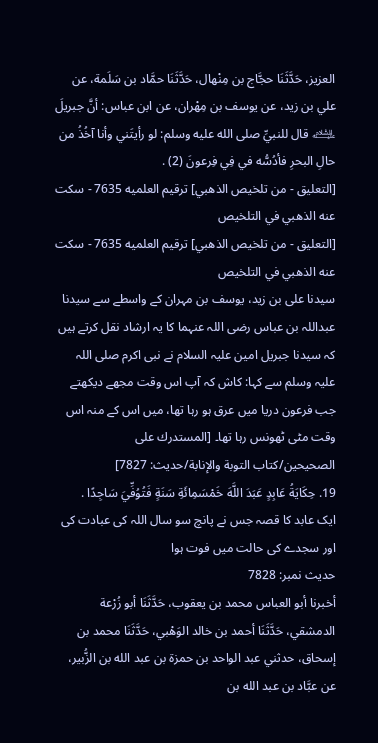العزيز، حَدَّثَنَا حجَّاج بن مِنْهال، حَدَّثَنَا حمَّاد بن سَلَمة، عن علي بن زيد، عن يوسف بن مِهْران، عن ابن عباس: أنَّ جبريلَ ﵇ قال للنبيِّ صلى الله عليه وسلم: لو رأيتَني وأنا آخُذُ من حالِ البحرِ فأدُسُّه في فِي فِرعونَ (2) .
[التعليق - من تلخيص الذهبي] ترقيم العلميه 7635 - سكت عنه الذهبي في التلخيص
[التعليق - من تلخيص الذهبي] ترقيم العلميه 7635 - سكت عنه الذهبي في التلخيص
سیدنا علی بن زید، یوسف بن مہران کے واسطے سے سیدنا عبداللہ بن عباس رضی اللہ عنہما کا یہ ارشاد نقل کرتے ہیں کہ سیدنا جبریل امین علیہ السلام نے نبی اکرم صلی اللہ علیہ وسلم سے کہا: کاش کہ آپ اس وقت مجھے دیکھتے جب فرعون دریا میں عرق ہو رہا تھا، میں اس کے منہ اس وقت مٹی ٹھونس رہا تھا۔ [المستدرك على الصحيحين/كتاب التوبة والإنابة/حدیث: 7827]
19. حِكَايَةُ عَابِدٍ عَبَدَ اللَّهَ خَمْسَمِائَةِ سَنَةٍ فَتُوُفِّيَ سَاجِدًا .
ایک عابد کا قصہ جس نے پانچ سو سال اللہ کی عبادت کی اور سجدے کی حالت میں فوت ہوا
حدیث نمبر: 7828
أخبرنا أبو العباس محمد بن يعقوب، حَدَّثَنَا أبو زُرْعة الدمشقي، حَدَّثَنَا أحمد بن خالد الوَهْبي، حَدَّثَنَا محمد بن إسحاق، حدثني عبد الواحد بن حمزة بن عبد الله بن الزُّبير، عن عبَّاد بن عبد الله بن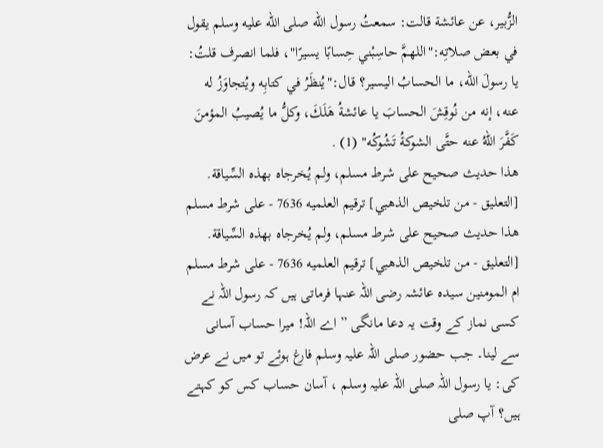الزُّبير، عن عائشة قالت: سمعتُ رسول الله صلى الله عليه وسلم يقول في بعض صلاتِه:"اللهمَّ حاسِبْني حِسابًا يسيرًا"، فلما انصرف قلتُ: يا رسولَ الله، ما الحسابُ اليسير؟ قال:"يُنظَرُ في كتابِه ويُتجاوَزُ له عنه، إنه من نُوقِشَ الحسابَ يا عائشةُ هَلَكَ، وكلُّ ما يُصيبُ المؤمنَ كَفَّرَ اللهُ عنه حتَّى الشوكةُ تَشُوكُه" (1) .
هذا حديث صحيح على شرط مسلم، ولم يُخرجاه بهذه السِّياقة.
[التعليق - من تلخيص الذهبي] ترقيم العلميه 7636 - على شرط مسلم
هذا حديث صحيح على شرط مسلم، ولم يُخرجاه بهذه السِّياقة.
[التعليق - من تلخيص الذهبي] ترقيم العلميه 7636 - على شرط مسلم
ام المومنین سیدہ عائشہ رضی اللہ عنہا فرماتی ہیں کہ رسول اللہ نے کسی نماز کے وقت یہ دعا مانگی ” اے اللہ! میرا حساب آسانی سے لینا۔ جب حضور صلی اللہ علیہ وسلم فارغ ہوئے تو میں نے عرض کی: یا رسول اللہ صلی اللہ علیہ وسلم ، آسان حساب کس کو کہتے ہیں؟ آپ صلی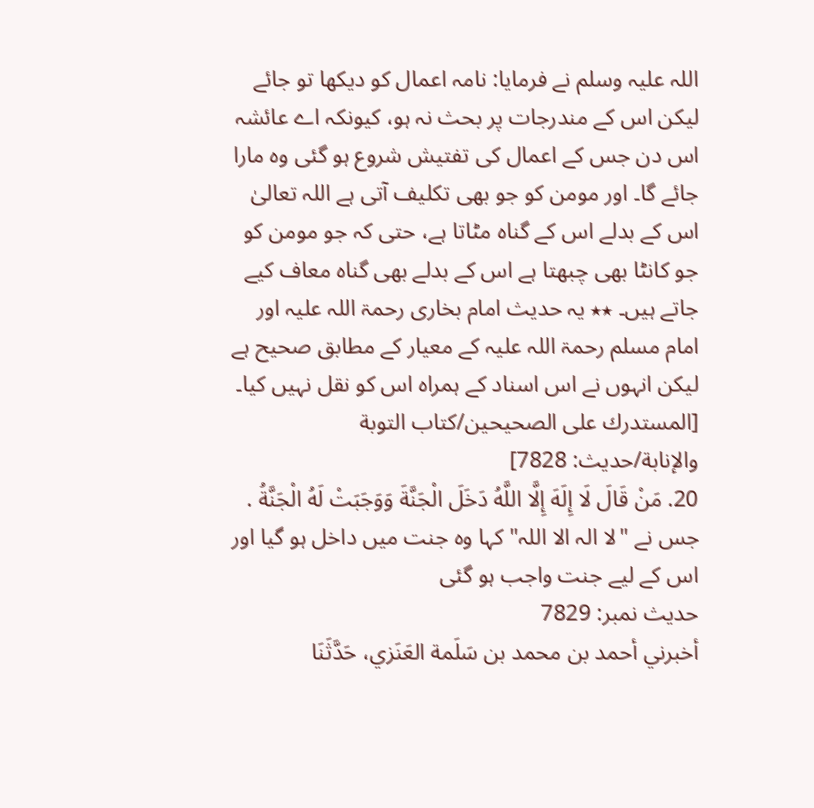اللہ علیہ وسلم نے فرمایا: نامہ اعمال کو دیکھا تو جائے لیکن اس کے مندرجات پر بحث نہ ہو، کیونکہ اے عائشہ اس دن جس کے اعمال کی تفتیش شروع ہو گئی وہ مارا جائے گا۔ اور مومن کو جو بھی تکلیف آتی ہے اللہ تعالیٰ اس کے بدلے اس کے گناہ مٹاتا ہے، حتی کہ جو مومن کو جو کانٹا بھی چبھتا ہے اس کے بدلے بھی گناہ معاف کیے جاتے ہیں۔ ٭٭ یہ حدیث امام بخاری رحمۃ اللہ علیہ اور امام مسلم رحمۃ اللہ علیہ کے معیار کے مطابق صحیح ہے لیکن انہوں نے اس اسناد کے ہمراہ اس کو نقل نہیں کیا۔ [المستدرك على الصحيحين/كتاب التوبة والإنابة/حدیث: 7828]
20. مَنْ قَالَ لَا إِلَهَ إِلَّا اللَّهُ دَخَلَ الْجَنَّةَ وَوَجَبَتْ لَهُ الْجَنَّةُ .
جس نے "لا الہ الا اللہ" کہا وہ جنت میں داخل ہو گیا اور اس کے لیے جنت واجب ہو گئی
حدیث نمبر: 7829
أخبرني أحمد بن محمد بن سَلَمة العَنَزي، حَدَّثَنَا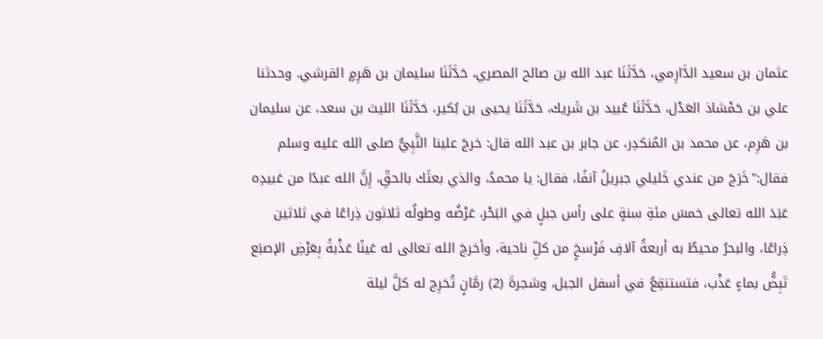عثمان بن سعيد الدَّارِمي، حَدَّثَنَا عبد الله بن صالح المصري، حَدَّثَنَا سليمان بن هَرِمٍ القرشي. وحدثنا علي بن حَمْشاذ العَدْل، حَدَّثَنَا عُبيد بن شَريك، حَدَّثَنَا يحيى بن بُكير، حَدَّثَنَا الليث بن سعد، عن سليمان بن هَرِم، عن محمد بن المُنكدِر، عن جابر بن عبد الله قال: خرجَ علينا النَّبِيُّ صلى الله عليه وسلم فقال:"خَرَجَ من عندي خَليلي جبريلُ آنفًا، فقال: يا محمدُ، والذي بعثَك بالحقِّ، إِنَّ الله عبدًا من عَبيدِه عَبَدَ الله تعالى خمسَ مئةِ سنةٍ على رأس جبلٍ في البَحْر، عَرْضُه وطولُه ثلاثون ذِراعًا في ثلاثين ذِراعًا، والبحرُ محيطٌ به أربعةُ آلافِ فَرْسخٍ من كلِّ ناحية، وأخرجَ الله تعالى له عَينًا عَذْبةً بِعَرْضِ الإصبَع تَبِضُّ بماءٍ عَذْب، فتستنقِعُ في أسفل الجبل، وشجرةَ (2) رمَّانٍ تُخرِج له كلَّ ليلة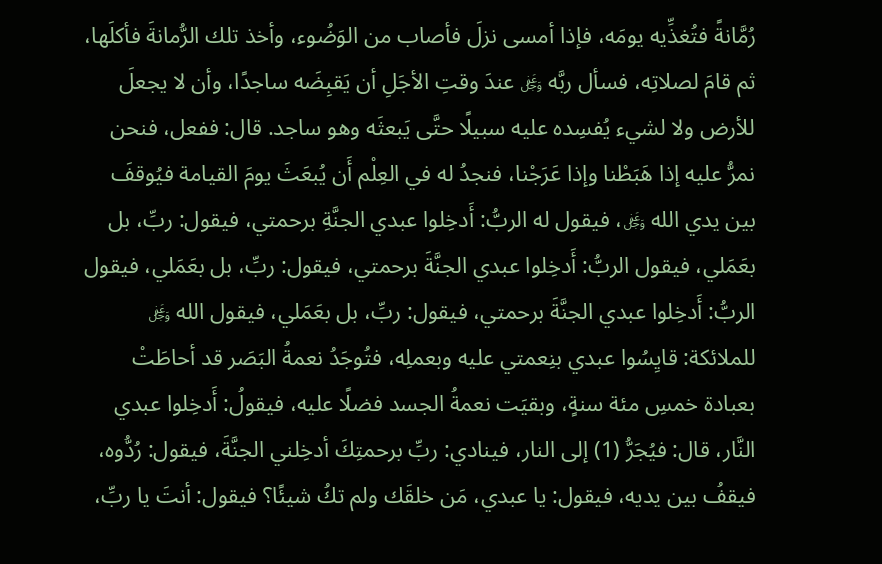رُمَّانةً فتُغذِّيه يومَه، فإذا أمسى نزلَ فأصاب من الوَضُوء، وأخذ تلك الرُّمانةَ فأكلَها، ثم قامَ لصلاتِه، فسأل ربَّه ﷿ عندَ وقتِ الأجَلِ أن يَقبِضَه ساجدًا، وأن لا يجعلَ للأرض ولا لشيء يُفسِده عليه سبيلًا حتَّى يَبعثَه وهو ساجد. قال: ففعل، فنحن نمرُّ عليه إذا هَبَطْنا وإذا عَرَجْنا، فنجدُ له في العِلْم أَن يُبعَثَ يومَ القيامة فيُوقفَ بين يدي الله ﷿، فيقول له الربُّ: أَدخِلوا عبدي الجنَّةِ برحمتي، فيقول: ربِّ، بل بعَمَلي، فيقول الربُّ: أَدخِلوا عبدي الجنَّةَ برحمتي، فيقول: ربِّ، بل بعَمَلي، فيقول الربُّ: أَدخِلوا عبدي الجنَّةَ برحمتي، فيقول: ربِّ، بل بعَمَلي، فيقول الله ﷿ للملائكة: قايِسُوا عبدي بنِعمتي عليه وبعملِه، فتُوجَدُ نعمةُ البَصَر قد أحاطَتْ بعبادة خمسِ مئة سنةٍ، وبقيَت نعمةُ الجسد فضلًا عليه، فيقولُ: أَدخِلوا عبدي النَّار، قال: فيُجَرُّ (1) إلى النار، فينادي: ربِّ برحمتِكَ أدخِلني الجنَّةَ، فيقول: رُدُّوه، فيقفُ بين يديه، فيقول: يا عبدي، مَن خلقَك ولم تكُ شيئًا؟ فيقول: أنتَ يا ربِّ،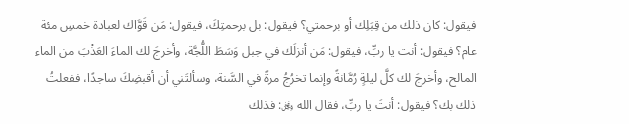فيقول: كان ذلك من قِبَلِك أو برحمتي؟ فيقول: بل برحمتِكَ، فيقول: مَن قَوَّاك لعبادة خمسِ مئة عام؟ فيقول: أنت يا ربِّ، فيقول: مَن أنزلَك في جبل وَسَطَ اللُّجَّة، وأخرجَ لك الماءَ العَذْبَ من الماء المالح، وأخرجَ لك كلَّ ليلةٍ رُمَّانةً وإنما تخرُجُ مرةً في السَّنة، وسألتَني أن أقبضِكَ ساجدًا، ففعلتُ ذلك بك؟ فيقول: أنتَ يا ربِّ، فقال الله ﷿: فذلك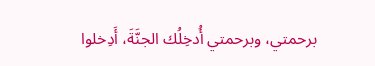برحمتي، وبرحمتي أُدخِلُك الجنَّةَ، أَدِخلوا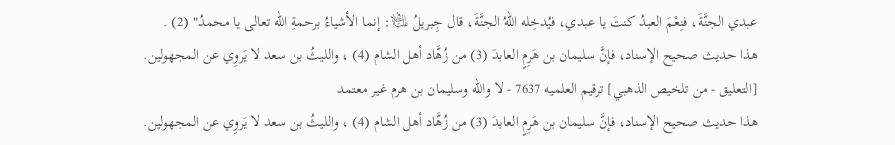عبدي الجنَّةَ، فنِعْمَ العبدُ كنتَ يا عبدي، فيُدخِله اللهُ الجنَّةَ، قال جِبريلُ ﵇: إنما الأشياءُ برحمةِ الله تعالى يا محمدُ" (2) .
هذا حديث صحيح الإسناد، فإنَّ سليمان بن هَرِمٍ العابدَ (3) من زُهَّاد أهل الشام (4) ، والليثُ بن سعد لا يَروِي عن المجهولين.
[التعليق - من تلخيص الذهبي] ترقيم العلميه 7637 - لا والله وسليمان بن هرم غير معتمد
هذا حديث صحيح الإسناد، فإنَّ سليمان بن هَرِمٍ العابدَ (3) من زُهَّاد أهل الشام (4) ، والليثُ بن سعد لا يَروِي عن المجهولين.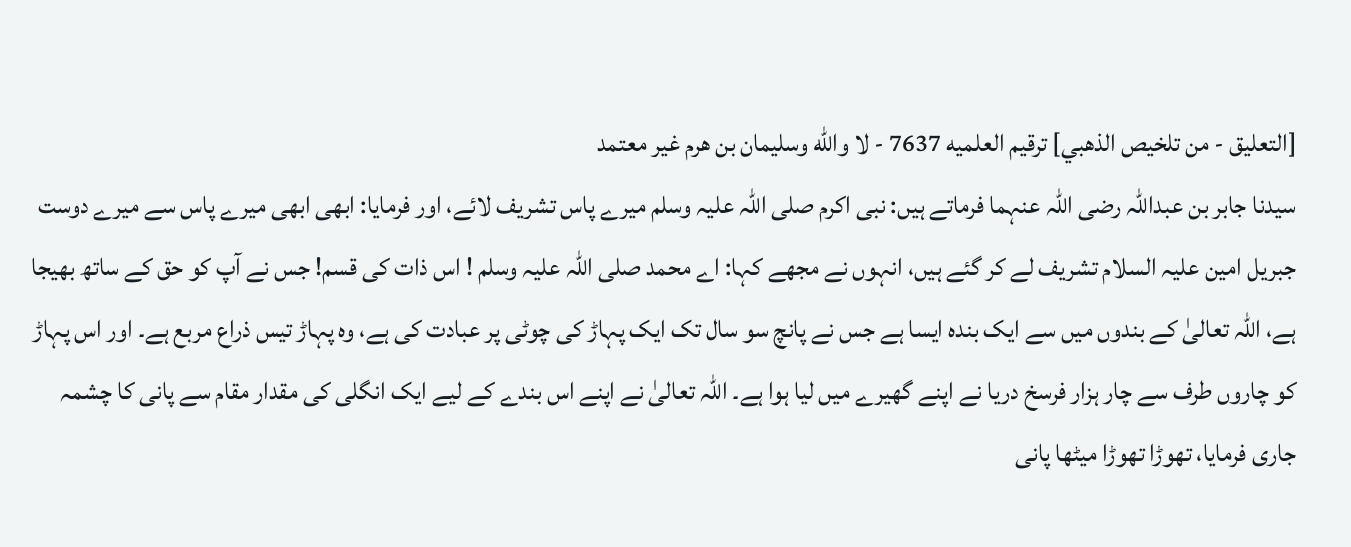[التعليق - من تلخيص الذهبي] ترقيم العلميه 7637 - لا والله وسليمان بن هرم غير معتمد
سیدنا جابر بن عبداللہ رضی اللہ عنہما فرماتے ہیں: نبی اکرم صلی اللہ علیہ وسلم میرے پاس تشریف لائے، اور فرمایا: ابھی ابھی میرے پاس سے میرے دوست جبریل امین علیہ السلام تشریف لے کر گئے ہیں، انہوں نے مجھے کہا: اے محمد صلی اللہ علیہ وسلم ! اس ذات کی قسم! جس نے آپ کو حق کے ساتھ بھیجا ہے، اللہ تعالیٰ کے بندوں میں سے ایک بندہ ایسا ہے جس نے پانچ سو سال تک ایک پہاڑ کی چوٹی پر عبادت کی ہے، وہ پہاڑ تیس ذراع مربع ہے۔ اور اس پہاڑ کو چاروں طرف سے چار ہزار فرسخ دریا نے اپنے گھیرے میں لیا ہوا ہے۔ اللہ تعالیٰ نے اپنے اس بندے کے لیے ایک انگلی کی مقدار مقام سے پانی کا چشمہ جاری فرمایا، تھوڑا تھوڑا میٹھا پانی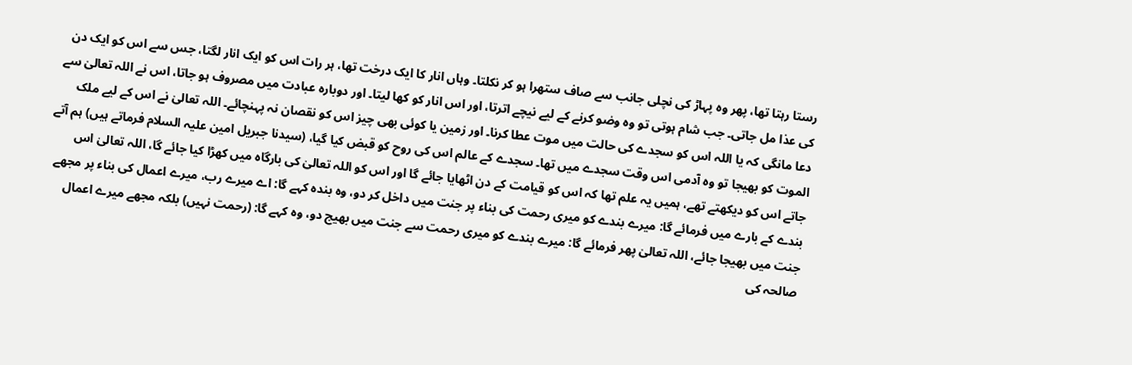رستا رہتا تھا، پھر وہ پہاڑ کی نچلی جانب سے صاف ستھرا ہو کر نکلتا۔ وہاں انار کا ایک درخت تھا، ہر رات اس کو ایک انار لگتا، جس سے اس کو ایک دن کی عذا مل جاتی۔ جب شام ہوتی تو وہ وضو کرنے کے لیے نیچے اترتا، اور اس انار کو کھا لیتا۔ اور دوبارہ عبادت میں مصروف ہو جاتا، اس نے اللہ تعالیٰ سے دعا مانگی کہ یا اللہ اس کو سجدے کی حالت میں موت عطا کرنا۔ اور زمین یا کوئی بھی چیز اس کو نقصان نہ پہنچائے۔ اللہ تعالیٰ نے اس کے لیے ملک الموت کو بھیجا تو وہ آدمی اس وقت سجدے میں تھا۔ سجدے کے عالم اس کی روح کو قبض کیا گیا، (سیدنا جبریل امین علیہ السلام فرماتے ہیں) ہم آتے جاتے اس کو دیکھتے تھے، ہمیں یہ علم تھا کہ اس کو قیامت کے دن اٹھایا جائے گا اور اس کو اللہ تعالیٰ کی بارگاہ میں کھڑا کیا جائے گا، اللہ تعالیٰ اس بندے کے بارے میں فرمائے گا: میرے بندے کو میری رحمت کی بناء پر جنت میں داخل کر دو، وہ بندہ کہے گا: اے میرے رب، میرے اعمال کی بناء پر مجھے جنت میں بھیجا جائے، اللہ تعالیٰ پھر فرمائے گا: میرے بندے کو میری رحمت سے جنت میں بھیج دو، وہ کہے گا: (رحمت نہیں) بلکہ مجھے میرے اعمال صالحہ کی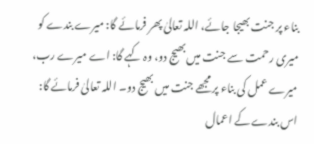بناء پر جنت بھیجا جائے، اللہ تعالیٰ پھر فرمائے گا: میرے بندے کو میری رحمت سے جنت میں بھیج دو، وہ کہے گا: اے میرے رب، میرے عمل کی بناء پر مجھے جنت میں بھیج دو۔ اللہ تعالیٰ فرمائے گا: اس بندے کے اعمال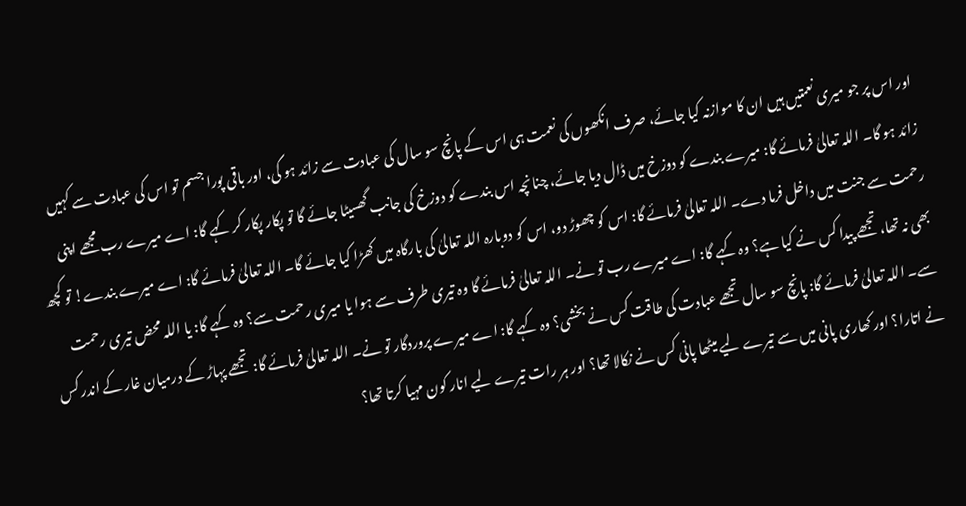اور اس پر جو میری نعمتیں ہیں ان کا موازنہ کیا جائے، صرف انکھوں کی نعمت ہی اس کے پانچ سو سال کی عبادت سے زائد ہو گی، اور باقی پورا جسم تو اس کی عبادت سے کہیں زائد ہو گا۔ اللہ تعالیٰ فرمائے گا: میرے بندے کو دوزخ میں ڈال دیا جائے، چنانچہ اس بندے کو دوزخ کی جانب گھسیٹا جائے گا تو پکار پکار کر کہے گا: اے میرے رب مجھے اپنی رحمت سے جنت میں داخل فرما دے۔ اللہ تعالیٰ فرمائے گا: اس کو چھوڑ دو، اس کو دوبارہ اللہ تعالیٰ کی بارگاہ میں کھڑا کیا جائے گا۔ اللہ تعالیٰ فرمائے گا: اے میرے بندے! تو کچھ بھی نہ تھا، تجھے پیدا کس نے کیا ہے؟ وہ کہے گا: اے میرے رب تو نے۔ اللہ تعالیٰ فرمائے گا وہ تیری طرف سے ہوا یا میری رحمت سے؟ وہ کہے گا: یا اللہ محض تیری رحمت سے۔ اللہ تعالیٰ فرمائے گا: پانچ سو سال تجھے عبادت کی طاقت کس نے بخشی؟ وہ کہے گا: اے میرے پروردگار تو نے۔ اللہ تعالیٰ فرمائے گا: تجھے پہاڑ کے درمیان غار کے اندر کس نے اتارا؟ اور کھاری پانی میں سے تیرے لیے میٹھا پانی کس نے نکالا تھا؟ اور ہر رات تیرے لیے انار کون مہیا کرتا تھا؟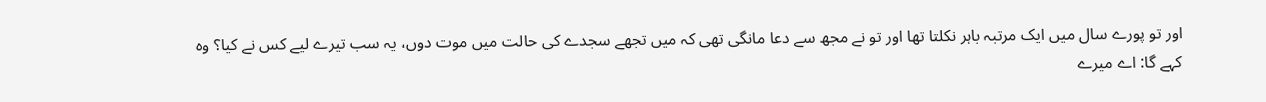اور تو پورے سال میں ایک مرتبہ باہر نکلتا تھا اور تو نے مجھ سے دعا مانگی تھی کہ میں تجھے سجدے کی حالت میں موت دوں، یہ سب تیرے لیے کس نے کیا؟ وہ کہے گا: اے میرے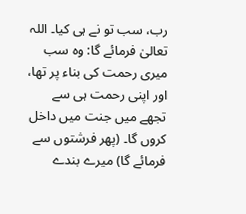رب، سب تو نے ہی کیا۔ اللہ تعالیٰ فرمائے گا: وہ سب میری رحمت کی بناء پر تھا، اور اپنی رحمت ہی سے تجھے میں جنت میں داخل کروں گا۔ (پھر فرشتوں سے فرمائے گا) میرے بندے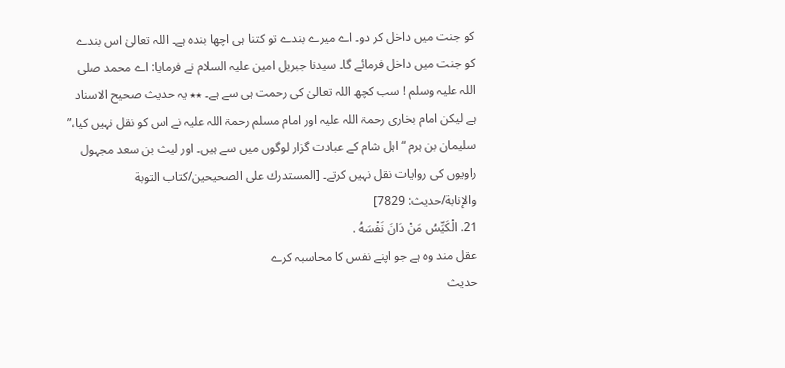کو جنت میں داخل کر دو۔ اے میرے بندے تو کتنا ہی اچھا بندہ ہے۔ اللہ تعالیٰ اس بندے کو جنت میں داخل فرمائے گا۔ سیدنا جبریل امین علیہ السلام نے فرمایا: اے محمد صلی اللہ علیہ وسلم ! سب کچھ اللہ تعالیٰ کی رحمت ہی سے ہے۔ ٭٭ یہ حدیث صحیح الاسناد ہے لیکن امام بخاری رحمۃ اللہ علیہ اور امام مسلم رحمۃ اللہ علیہ نے اس کو نقل نہیں کیا،” سلیمان بن ہرم “ اہل شام کے عبادت گزار لوگوں میں سے ہیں۔ اور لیث بن سعد مجہول راویوں کی روایات نقل نہیں کرتے۔ [المستدرك على الصحيحين/كتاب التوبة والإنابة/حدیث: 7829]
21. الْكَيِّسُ مَنْ دَانَ نَفْسَهُ .
عقل مند وہ ہے جو اپنے نفس کا محاسبہ کرے
حدیث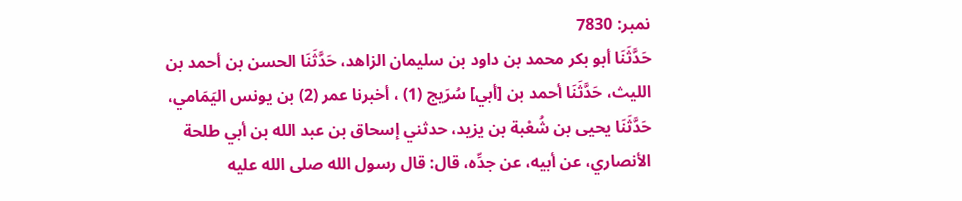نمبر: 7830
حَدَّثَنَا أبو بكر محمد بن داود بن سليمان الزاهد، حَدَّثَنَا الحسن بن أحمد بن الليث، حَدَّثَنَا أحمد بن [أبي] سُرَيج (1) ، أخبرنا عمر (2) بن يونس اليَمَامي، حَدَّثَنَا يحيى بن شُعْبة بن يزيد، حدثني إسحاق بن عبد الله بن أبي طلحة الأنصاري، عن أبيه، عن جدِّه، قال: قال رسول الله صلى الله عليه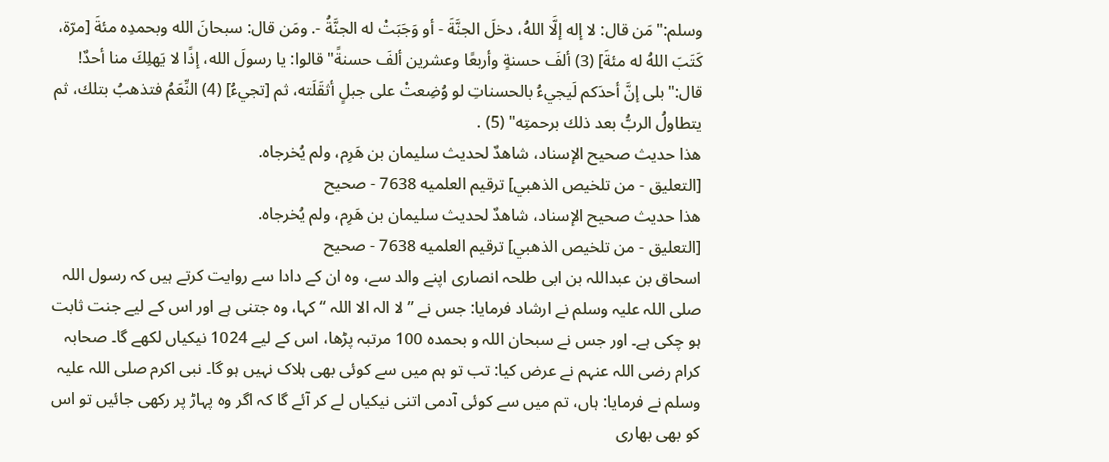وسلم:"مَن قال: لا إله إلَّا اللهُ، دخلَ الجنَّةَ - أو وَجَبَتْ له الجنَّةُ -. ومَن قال: سبحانَ الله وبحمدِه مئةَ [مرّة، كَتَبَ اللهُ له مئةَ] (3) ألفَ حسنةٍ وأربعًا وعشرين ألفَ حسنةً" قالوا: يا رسولَ الله، إذًا لا يَهلِكَ منا أحدٌ! قال:"بلى إنَّ أحدَكم لَيجيءُ بالحسناتِ لو وُضِعتْ على جبلٍ أثقَلَته، ثم [تجيءُ] (4) النِّعَمُ فتذهبُ بتلك، ثم يتطاولُ الربُّ بعد ذلك برحمتِه" (5) .
هذا حديث صحيح الإسناد، شاهدٌ لحديث سليمان بن هَرِم، ولم يُخرجاه.
[التعليق - من تلخيص الذهبي] ترقيم العلميه 7638 - صحيح
هذا حديث صحيح الإسناد، شاهدٌ لحديث سليمان بن هَرِم، ولم يُخرجاه.
[التعليق - من تلخيص الذهبي] ترقيم العلميه 7638 - صحيح
اسحاق بن عبداللہ بن ابی طلحہ انصاری اپنے والد سے، وہ ان کے دادا سے روایت کرتے ہیں کہ رسول اللہ صلی اللہ علیہ وسلم نے ارشاد فرمایا: جس نے ” لا الہ الا اللہ “ کہا، وہ جتنی ہے اور اس کے لیے جنت ثابت ہو چکی ہے۔ اور جس نے سبحان اللہ و بحمدہ 100 مرتبہ پڑھا، اس کے لیے 1024 نیکیاں لکھے گا۔ صحابہ کرام رضی اللہ عنہم نے عرض کیا: تب تو ہم میں سے کوئی بھی ہلاک نہیں ہو گا۔ نبی اکرم صلی اللہ علیہ وسلم نے فرمایا: ہاں، تم میں سے کوئی آدمی اتنی نیکیاں لے کر آئے گا کہ اگر وہ پہاڑ پر رکھی جائیں تو اس کو بھی بھاری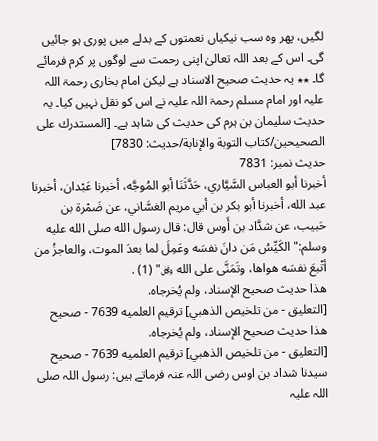لگیں، پھر وہ سب نیکیاں نعمتوں کے بدلے میں پوری ہو جائیں گی۔ اس کے بعد اللہ تعالیٰ اپنی رحمت سے لوگوں پر کرم فرمائے گا۔ ٭٭ یہ حدیث صحیح الاسناد ہے لیکن امام بخاری رحمۃ اللہ علیہ اور امام مسلم رحمۃ اللہ علیہ نے اس کو نقل نہیں کیا۔ یہ حدیث سلیمان بن ہرم کی حدیث کی شاہد ہے۔ [المستدرك على الصحيحين/كتاب التوبة والإنابة/حدیث: 7830]
حدیث نمبر: 7831
أخبرنا أبو العباس السَّيَّاري، حَدَّثَنَا أبو المُوجَّه، أخبرنا عَبْدان، أخبرنا عبد الله، أخبرنا أبو بكر بن أبي مريم الغسَّاني، عن ضَمْرة بن حَبيب، عن شدَّاد بن أَوس قال: قال رسول الله صلى الله عليه وسلم:"الكَيِّسُ مَن دانَ نفسَه وعَمِلَ لما بعدَ الموت، والعاجزُ من أتْبعَ نفسَه هواها، وتَمَنَّى على الله ﷿" (1) .
هذا حديث صحيح الإسناد، ولم يُخرجاه.
[التعليق - من تلخيص الذهبي] ترقيم العلميه 7639 - صحيح
هذا حديث صحيح الإسناد، ولم يُخرجاه.
[التعليق - من تلخيص الذهبي] ترقيم العلميه 7639 - صحيح
سیدنا شداد بن اوس رضی اللہ عنہ فرماتے ہیں: رسول اللہ صلی اللہ علیہ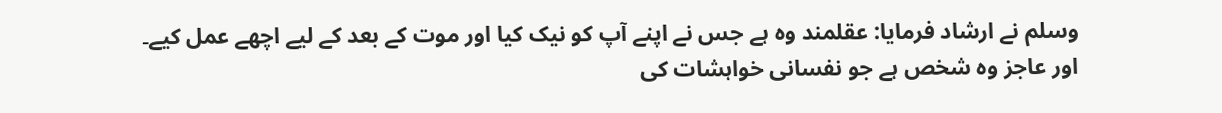وسلم نے ارشاد فرمایا: عقلمند وہ ہے جس نے اپنے آپ کو نیک کیا اور موت کے بعد کے لیے اچھے عمل کیے۔ اور عاجز وہ شخص ہے جو نفسانی خواہشات کی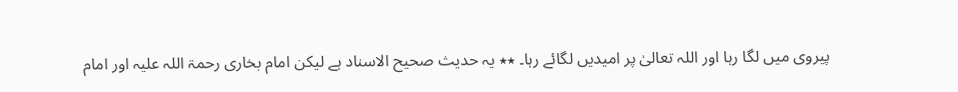پیروی میں لگا رہا اور اللہ تعالیٰ پر امیدیں لگائے رہا۔ ٭٭ یہ حدیث صحیح الاسناد ہے لیکن امام بخاری رحمۃ اللہ علیہ اور امام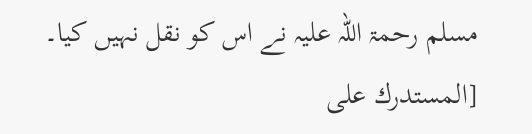مسلم رحمۃ اللہ علیہ نے اس کو نقل نہیں کیا۔ [المستدرك على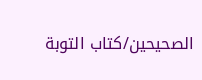الصحيحين/كتاب التوبة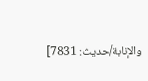والإنابة/حدیث: 7831]